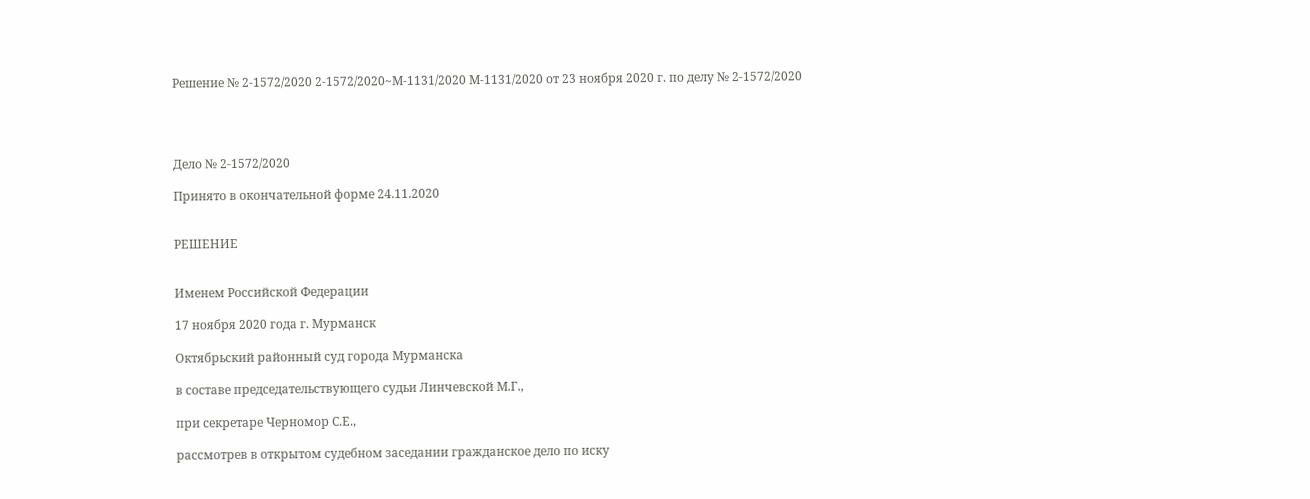Решение № 2-1572/2020 2-1572/2020~М-1131/2020 М-1131/2020 от 23 ноября 2020 г. по делу № 2-1572/2020




Дело № 2-1572/2020

Принято в окончательной форме 24.11.2020


РЕШЕНИЕ


Именем Российской Федерации

17 ноября 2020 года г. Мурманск

Октябрьский районный суд города Мурманска

в составе председательствующего судьи Линчевской М.Г.,

при секретаре Черномор С.Е.,

рассмотрев в открытом судебном заседании гражданское дело по иску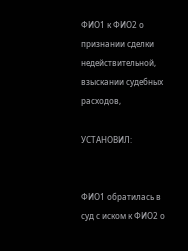ФИО1 к ФИО2 о признании сделки недействительной, взыскании судебных расходов,

УСТАНОВИЛ:


ФИО1 обратилась в суд с иском к ФИО2 о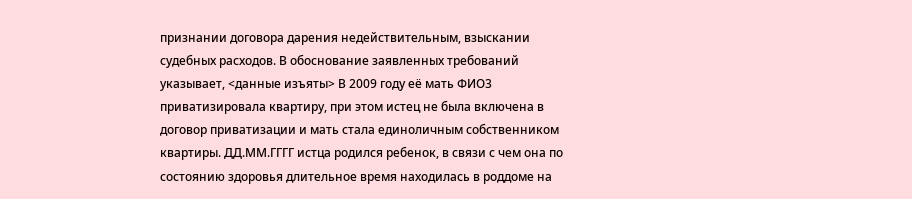признании договора дарения недействительным, взыскании судебных расходов. В обоснование заявленных требований указывает, <данные изъяты> В 2009 году её мать ФИО3 приватизировала квартиру, при этом истец не была включена в договор приватизации и мать стала единоличным собственником квартиры. ДД.ММ.ГГГГ истца родился ребенок, в связи с чем она по состоянию здоровья длительное время находилась в роддоме на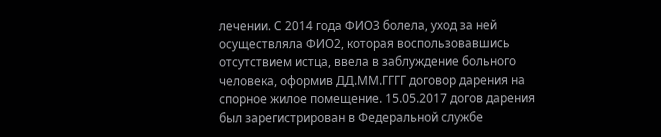лечении. С 2014 года ФИО3 болела, уход за ней осуществляла ФИО2, которая воспользовавшись отсутствием истца, ввела в заблуждение больного человека, оформив ДД.ММ.ГГГГ договор дарения на спорное жилое помещение. 15.05.2017 догов дарения был зарегистрирован в Федеральной службе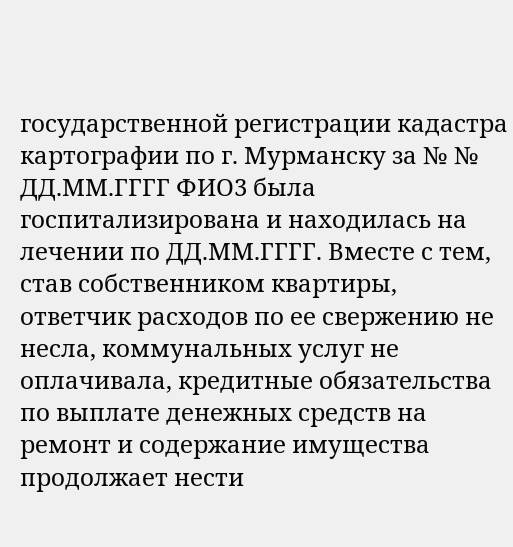государственной регистрации кадастра картографии по г. Мурманску за № № ДД.ММ.ГГГГ ФИО3 была госпитализирована и находилась на лечении по ДД.ММ.ГГГГ. Вместе с тем, став собственником квартиры, ответчик расходов по ее свержению не несла, коммунальных услуг не оплачивала, кредитные обязательства по выплате денежных средств на ремонт и содержание имущества продолжает нести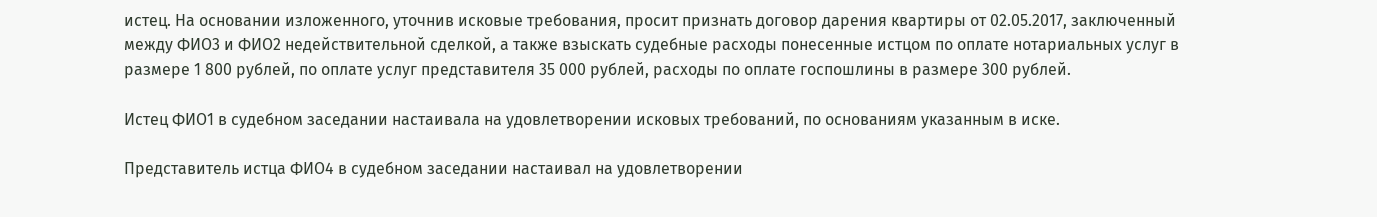истец. На основании изложенного, уточнив исковые требования, просит признать договор дарения квартиры от 02.05.2017, заключенный между ФИО3 и ФИО2 недействительной сделкой, а также взыскать судебные расходы понесенные истцом по оплате нотариальных услуг в размере 1 800 рублей, по оплате услуг представителя 35 000 рублей, расходы по оплате госпошлины в размере 300 рублей.

Истец ФИО1 в судебном заседании настаивала на удовлетворении исковых требований, по основаниям указанным в иске.

Представитель истца ФИО4 в судебном заседании настаивал на удовлетворении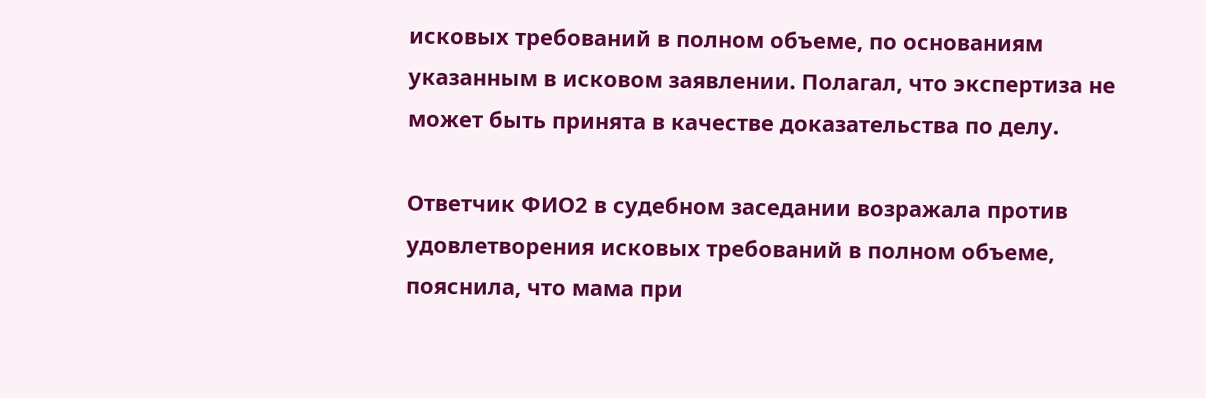исковых требований в полном объеме, по основаниям указанным в исковом заявлении. Полагал, что экспертиза не может быть принята в качестве доказательства по делу.

Ответчик ФИО2 в судебном заседании возражала против удовлетворения исковых требований в полном объеме, пояснила, что мама при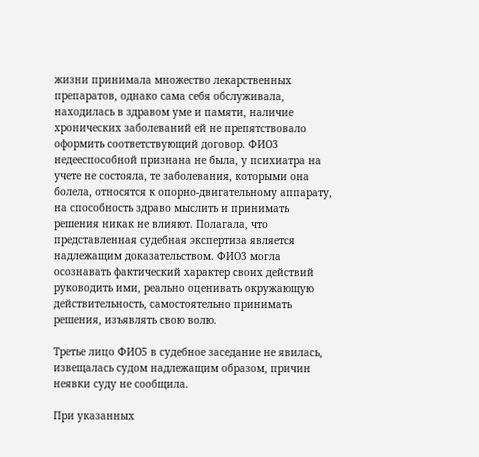жизни принимала множество лекарственных препаратов, однако сама себя обслуживала, находилась в здравом уме и памяти, наличие хронических заболеваний ей не препятствовало оформить соответствующий договор. ФИО3 недееспособной признана не была, у психиатра на учете не состояла, те заболевания, которыми она болела, относятся к опорно-двигательному аппарату, на способность здраво мыслить и принимать решения никак не влияют. Полагала, что представленная судебная экспертиза является надлежащим доказательством. ФИО3 могла осознавать фактический характер своих действий руководить ими, реально оценивать окружающую действительность, самостоятельно принимать решения, изъявлять свою волю.

Третье лицо ФИО5 в судебное заседание не явилась, извещалась судом надлежащим образом, причин неявки суду не сообщила.

При указанных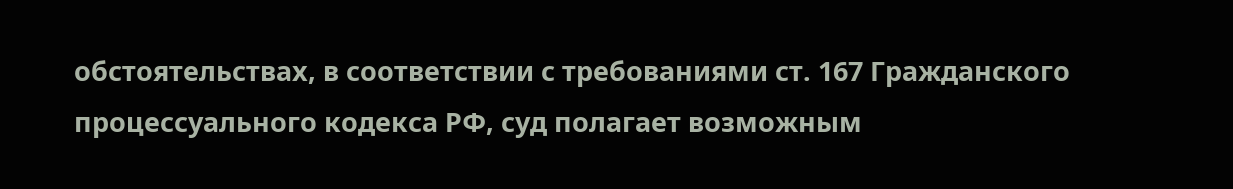обстоятельствах, в соответствии с требованиями ст. 167 Гражданского процессуального кодекса РФ, суд полагает возможным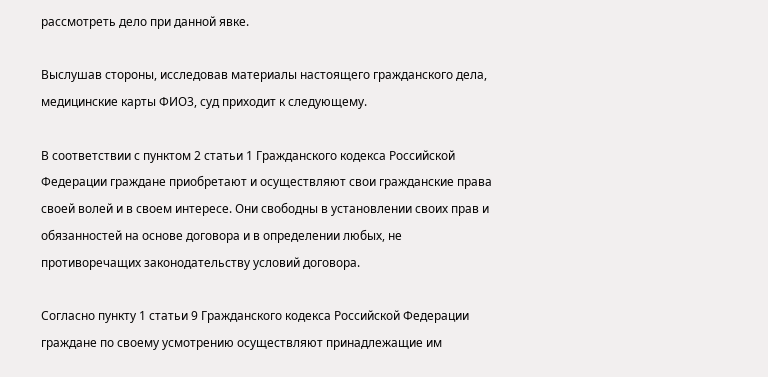рассмотреть дело при данной явке.

Выслушав стороны, исследовав материалы настоящего гражданского дела, медицинские карты ФИО3, суд приходит к следующему.

В соответствии с пунктом 2 статьи 1 Гражданского кодекса Российской Федерации граждане приобретают и осуществляют свои гражданские права своей волей и в своем интересе. Они свободны в установлении своих прав и обязанностей на основе договора и в определении любых, не противоречащих законодательству условий договора.

Согласно пункту 1 статьи 9 Гражданского кодекса Российской Федерации граждане по своему усмотрению осуществляют принадлежащие им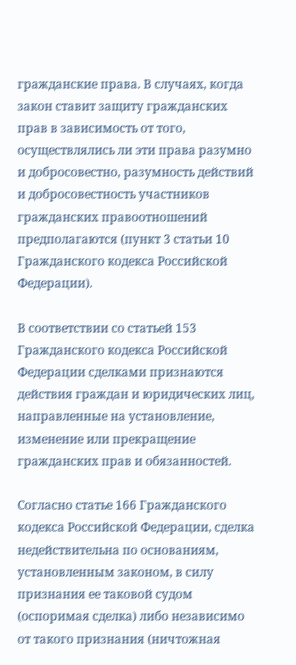гражданские права. В случаях, когда закон ставит защиту гражданских прав в зависимость от того, осуществлялись ли эти права разумно и добросовестно, разумность действий и добросовестность участников гражданских правоотношений предполагаются (пункт 3 статьи 10 Гражданского кодекса Российской Федерации).

В соответствии со статьей 153 Гражданского кодекса Российской Федерации сделками признаются действия граждан и юридических лиц, направленные на установление, изменение или прекращение гражданских прав и обязанностей.

Согласно статье 166 Гражданского кодекса Российской Федерации, сделка недействительна по основаниям, установленным законом, в силу признания ее таковой судом (оспоримая сделка) либо независимо от такого признания (ничтожная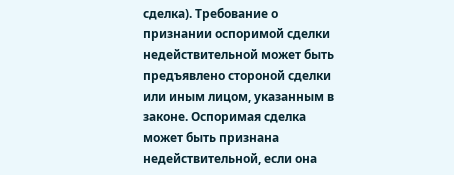сделка). Требование о признании оспоримой сделки недействительной может быть предъявлено стороной сделки или иным лицом, указанным в законе. Оспоримая сделка может быть признана недействительной, если она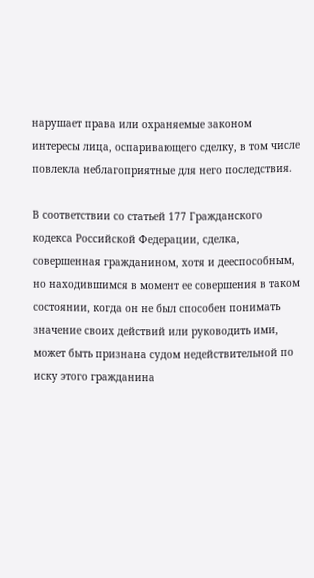нарушает права или охраняемые законом интересы лица, оспаривающего сделку, в том числе повлекла неблагоприятные для него последствия.

В соответствии со статьей 177 Гражданского кодекса Российской Федерации, сделка, совершенная гражданином, хотя и дееспособным, но находившимся в момент ее совершения в таком состоянии, когда он не был способен понимать значение своих действий или руководить ими, может быть признана судом недействительной по иску этого гражданина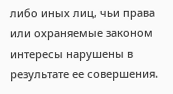либо иных лиц, чьи права или охраняемые законом интересы нарушены в результате ее совершения.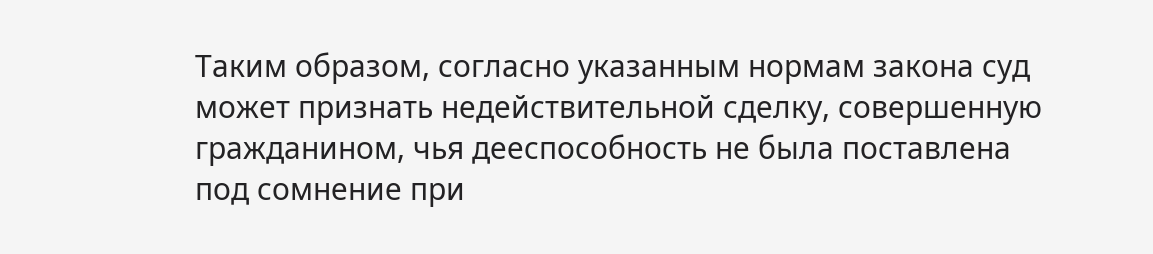Таким образом, согласно указанным нормам закона суд может признать недействительной сделку, совершенную гражданином, чья дееспособность не была поставлена под сомнение при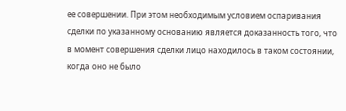ее совершении. При этом необходимым условием оспаривания сделки по указанному основанию является доказанность того, что в момент совершения сделки лицо находилось в таком состоянии, когда оно не было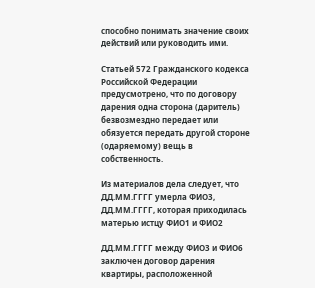способно понимать значение своих действий или руководить ими.

Статьей 572 Гражданского кодекса Российской Федерации предусмотрено, что по договору дарения одна сторона (даритель) безвозмездно передает или обязуется передать другой стороне (одаряемому) вещь в собственность.

Из материалов дела следует, что ДД.ММ.ГГГГ умерла ФИО3, ДД.ММ.ГГГГ, которая приходилась матерью истцу ФИО1 и ФИО2

ДД.ММ.ГГГГ между ФИО3 и ФИО6 заключен договор дарения квартиры, расположенной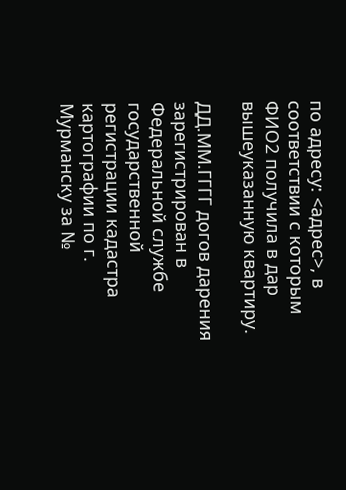по адресу: <адрес>, в соответствии с которым ФИО2 получила в дар вышеуказанную квартиру.

ДД.ММ.ГГГГ догов дарения зарегистрирован в Федеральной службе государственной регистрации кадастра картографии по г. Мурманску за №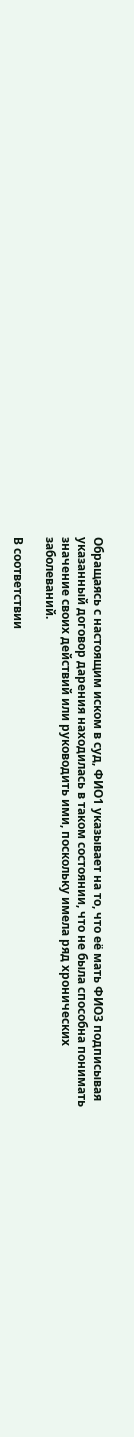Обращаясь с настоящим иском в суд, ФИО1 указывает на то, что её мать ФИО3 подписывая указанный договор дарения находилась в таком состоянии, что не была способна понимать значение своих действий или руководить ими, поскольку имела ряд хронических заболеваний.

В соответствии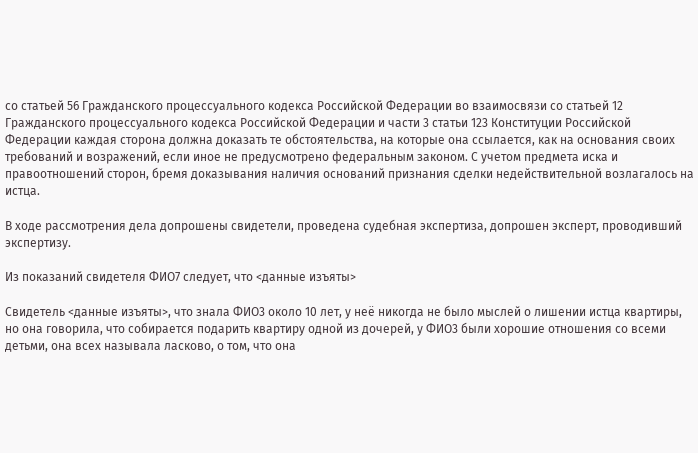со статьей 56 Гражданского процессуального кодекса Российской Федерации во взаимосвязи со статьей 12 Гражданского процессуального кодекса Российской Федерации и части 3 статьи 123 Конституции Российской Федерации каждая сторона должна доказать те обстоятельства, на которые она ссылается, как на основания своих требований и возражений, если иное не предусмотрено федеральным законом. С учетом предмета иска и правоотношений сторон, бремя доказывания наличия оснований признания сделки недействительной возлагалось на истца.

В ходе рассмотрения дела допрошены свидетели, проведена судебная экспертиза, допрошен эксперт, проводивший экспертизу.

Из показаний свидетеля ФИО7 следует, что <данные изъяты>

Свидетель <данные изъяты>, что знала ФИО3 около 10 лет, у неё никогда не было мыслей о лишении истца квартиры, но она говорила, что собирается подарить квартиру одной из дочерей, у ФИО3 были хорошие отношения со всеми детьми, она всех называла ласково, о том, что она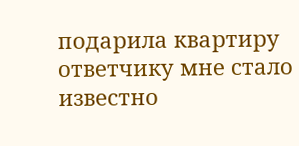подарила квартиру ответчику мне стало известно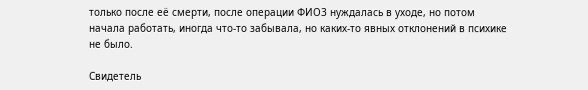только после её смерти, после операции ФИО3 нуждалась в уходе, но потом начала работать, иногда что-то забывала, но каких-то явных отклонений в психике не было.

Свидетель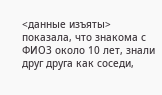<данные изъяты> показала, что знакома с ФИО3 около 10 лет, знали друг друга как соседи,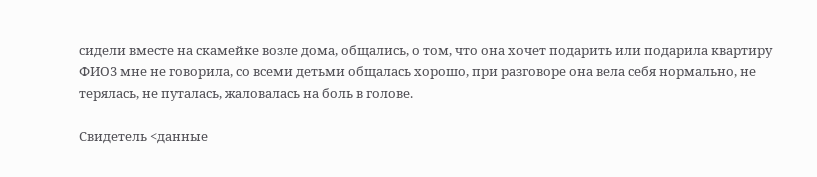сидели вместе на скамейке возле дома, общались, о том, что она хочет подарить или подарила квартиру ФИО3 мне не говорила, со всеми детьми общалась хорошо, при разговоре она вела себя нормально, не терялась, не путалась, жаловалась на боль в голове.

Свидетель <данные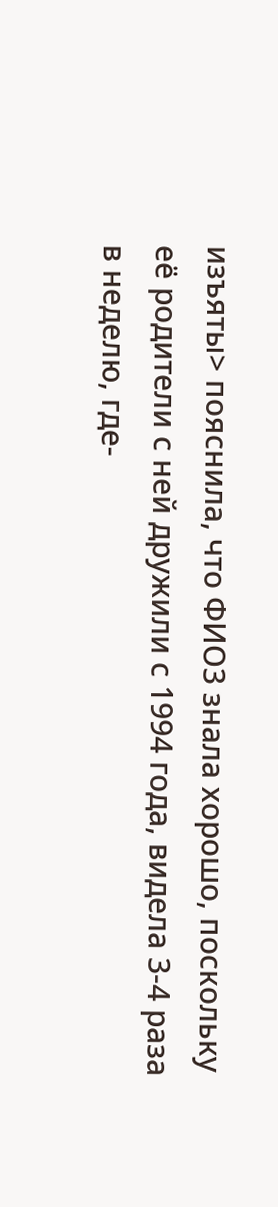изъяты> пояснила, что ФИО3 знала хорошо, поскольку её родители с ней дружили с 1994 года, видела 3-4 раза в неделю, где-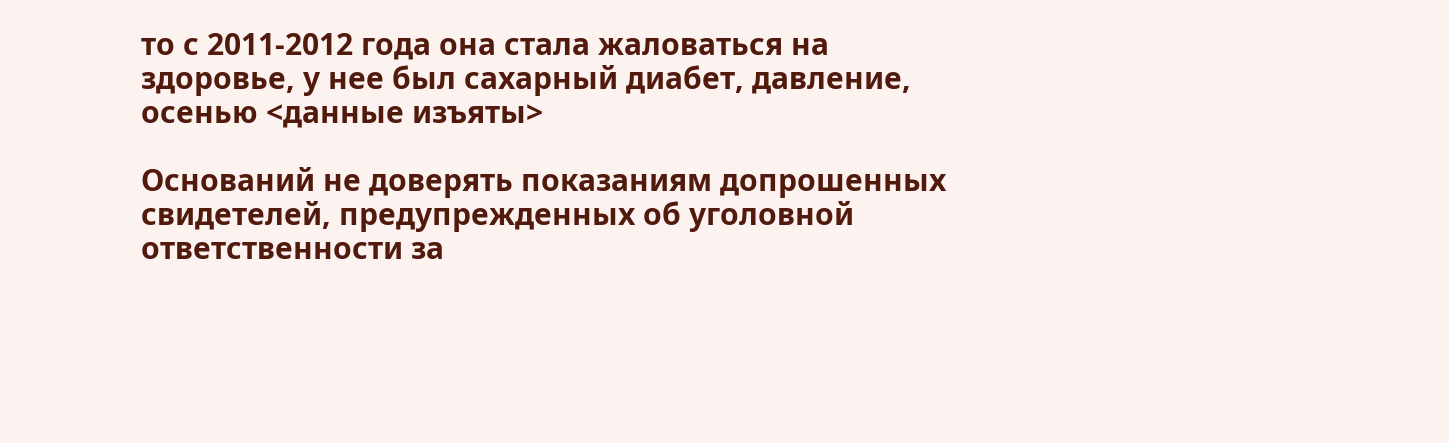то с 2011-2012 года она стала жаловаться на здоровье, у нее был сахарный диабет, давление, осенью <данные изъяты>

Оснований не доверять показаниям допрошенных свидетелей, предупрежденных об уголовной ответственности за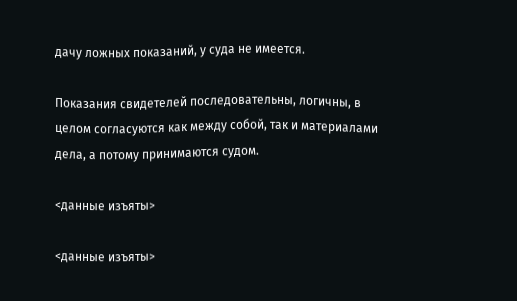дачу ложных показаний, у суда не имеется.

Показания свидетелей последовательны, логичны, в целом согласуются как между собой, так и материалами дела, а потому принимаются судом.

<данные изъяты>

<данные изъяты>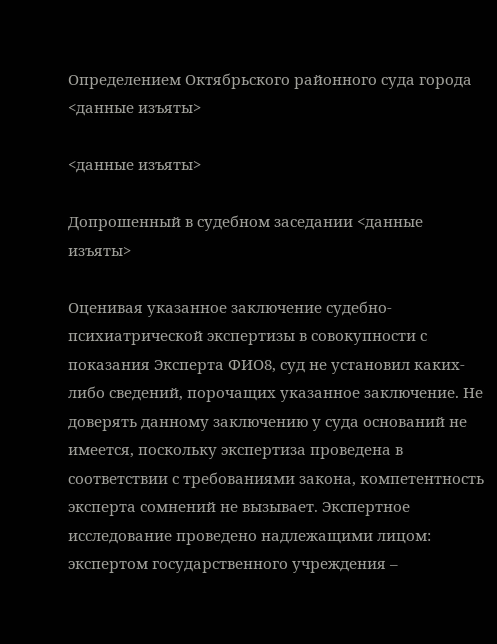Определением Октябрьского районного суда города <данные изъяты>

<данные изъяты>

Допрошенный в судебном заседании <данные изъяты>

Оценивая указанное заключение судебно-психиатрической экспертизы в совокупности с показания Эксперта ФИО8, суд не установил каких-либо сведений, порочащих указанное заключение. Не доверять данному заключению у суда оснований не имеется, поскольку экспертиза проведена в соответствии с требованиями закона, компетентность эксперта сомнений не вызывает. Экспертное исследование проведено надлежащими лицом: экспертом государственного учреждения –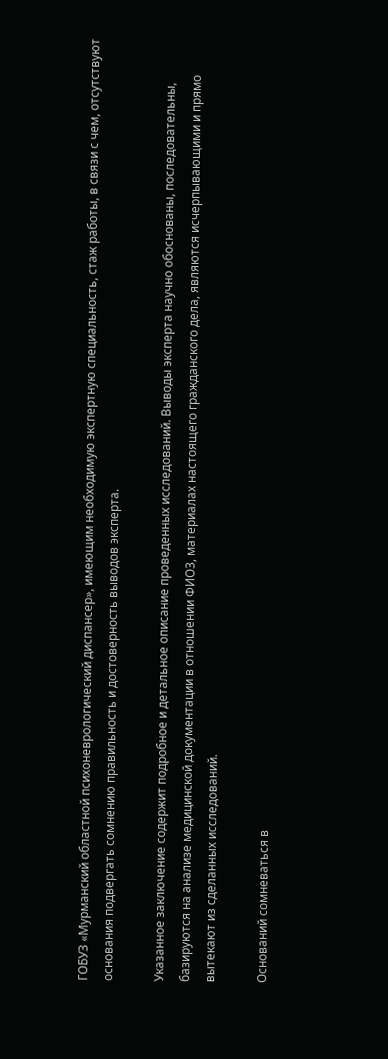ГОБУЗ «Мурманский областной психоневрологический диспансер», имеющим необходимую экспертную специальность, стаж работы, в связи с чем, отсутствуют основания подвергать сомнению правильность и достоверность выводов эксперта.

Указанное заключение содержит подробное и детальное описание проведенных исследований. Выводы эксперта научно обоснованы, последовательны, базируются на анализе медицинской документации в отношении ФИО3, материалах настоящего гражданского дела, являются исчерпывающими и прямо вытекают из сделанных исследований.

Оснований сомневаться в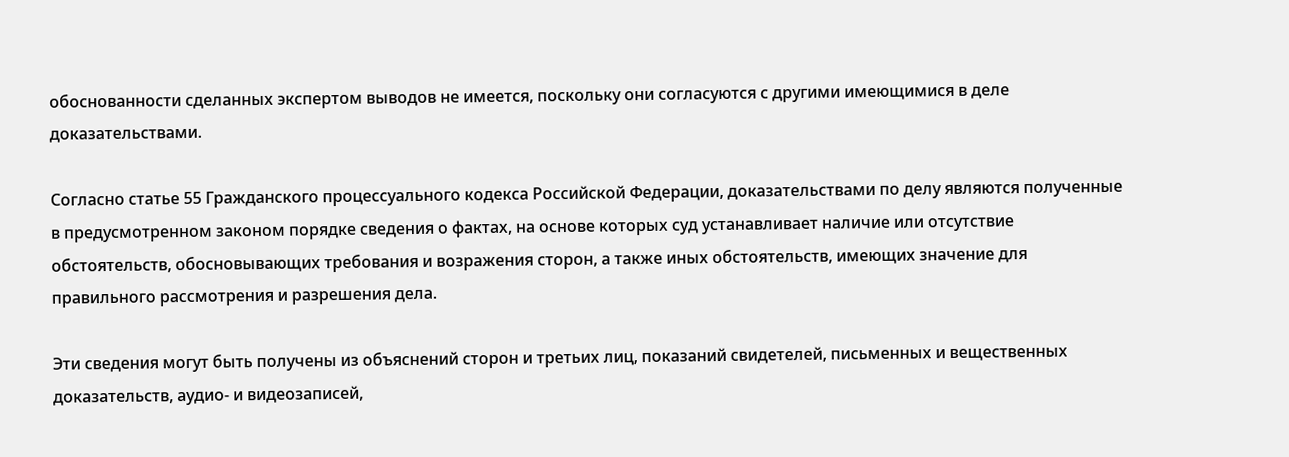обоснованности сделанных экспертом выводов не имеется, поскольку они согласуются с другими имеющимися в деле доказательствами.

Согласно статье 55 Гражданского процессуального кодекса Российской Федерации, доказательствами по делу являются полученные в предусмотренном законом порядке сведения о фактах, на основе которых суд устанавливает наличие или отсутствие обстоятельств, обосновывающих требования и возражения сторон, а также иных обстоятельств, имеющих значение для правильного рассмотрения и разрешения дела.

Эти сведения могут быть получены из объяснений сторон и третьих лиц, показаний свидетелей, письменных и вещественных доказательств, аудио- и видеозаписей,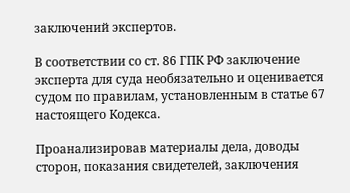заключений экспертов.

В соответствии со ст. 86 ГПК РФ заключение эксперта для суда необязательно и оценивается судом по правилам, установленным в статье 67 настоящего Кодекса.

Проанализировав материалы дела, доводы сторон, показания свидетелей, заключения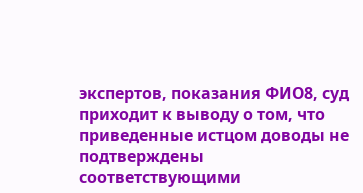экспертов, показания ФИО8, суд приходит к выводу о том, что приведенные истцом доводы не подтверждены соответствующими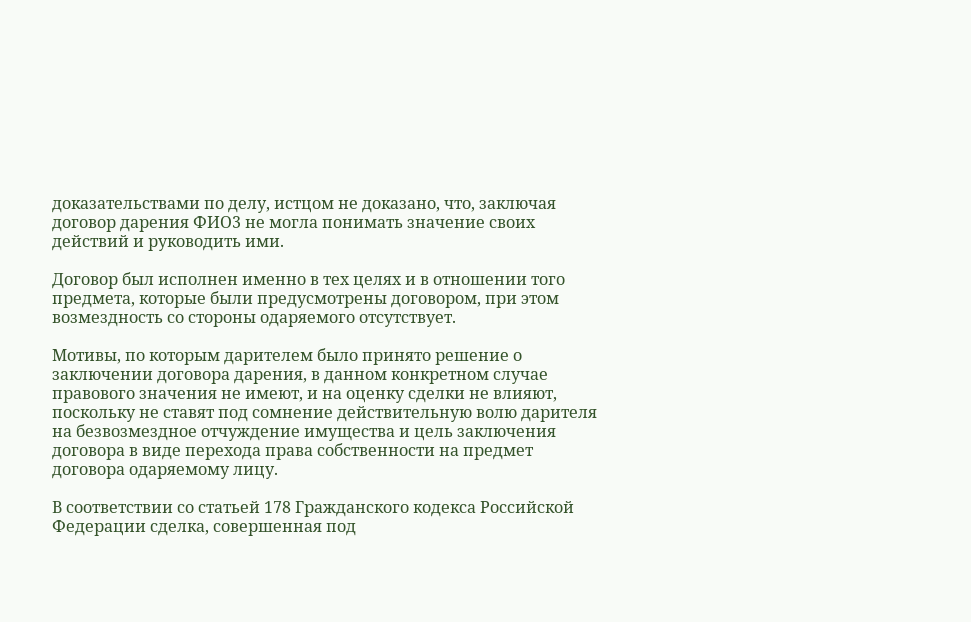доказательствами по делу, истцом не доказано, что, заключая договор дарения ФИО3 не могла понимать значение своих действий и руководить ими.

Договор был исполнен именно в тех целях и в отношении того предмета, которые были предусмотрены договором, при этом возмездность со стороны одаряемого отсутствует.

Мотивы, по которым дарителем было принято решение о заключении договора дарения, в данном конкретном случае правового значения не имеют, и на оценку сделки не влияют, поскольку не ставят под сомнение действительную волю дарителя на безвозмездное отчуждение имущества и цель заключения договора в виде перехода права собственности на предмет договора одаряемому лицу.

В соответствии со статьей 178 Гражданского кодекса Российской Федерации сделка, совершенная под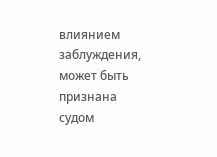влиянием заблуждения, может быть признана судом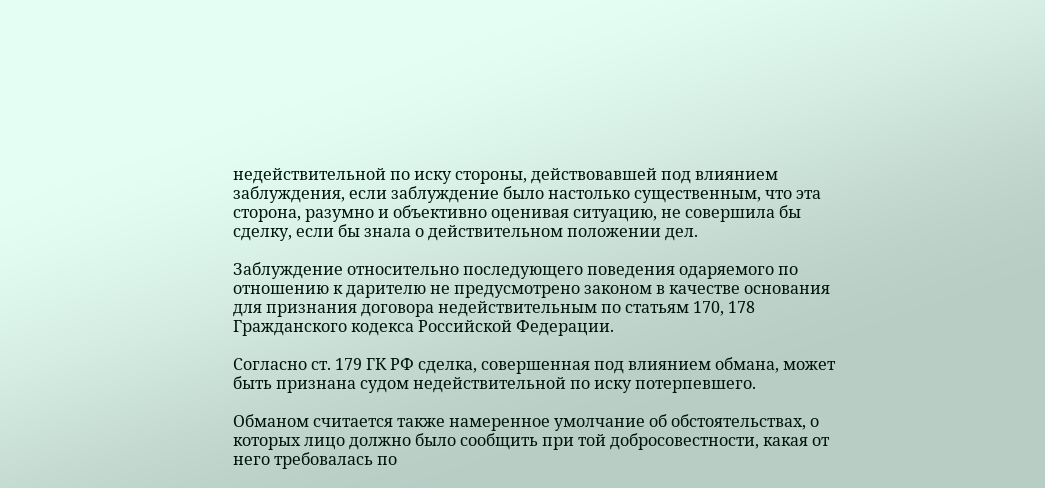недействительной по иску стороны, действовавшей под влиянием заблуждения, если заблуждение было настолько существенным, что эта сторона, разумно и объективно оценивая ситуацию, не совершила бы сделку, если бы знала о действительном положении дел.

Заблуждение относительно последующего поведения одаряемого по отношению к дарителю не предусмотрено законом в качестве основания для признания договора недействительным по статьям 170, 178 Гражданского кодекса Российской Федерации.

Согласно ст. 179 ГК РФ сделка, совершенная под влиянием обмана, может быть признана судом недействительной по иску потерпевшего.

Обманом считается также намеренное умолчание об обстоятельствах, о которых лицо должно было сообщить при той добросовестности, какая от него требовалась по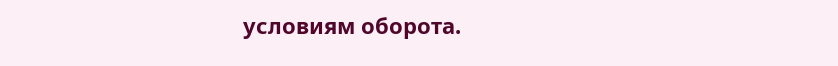условиям оборота.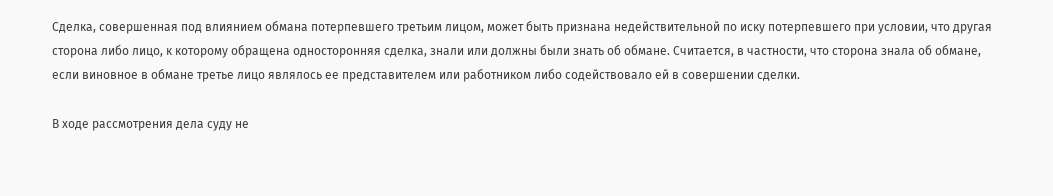Сделка, совершенная под влиянием обмана потерпевшего третьим лицом, может быть признана недействительной по иску потерпевшего при условии, что другая сторона либо лицо, к которому обращена односторонняя сделка, знали или должны были знать об обмане. Считается, в частности, что сторона знала об обмане, если виновное в обмане третье лицо являлось ее представителем или работником либо содействовало ей в совершении сделки.

В ходе рассмотрения дела суду не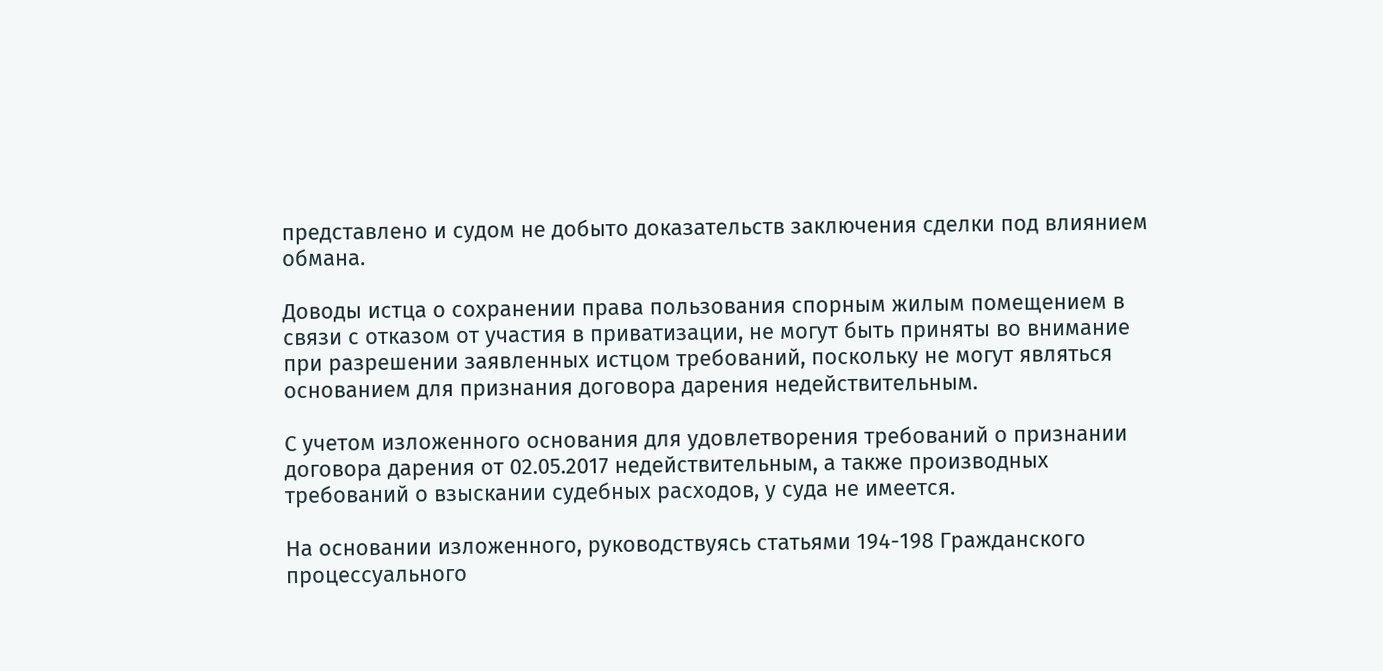представлено и судом не добыто доказательств заключения сделки под влиянием обмана.

Доводы истца о сохранении права пользования спорным жилым помещением в связи с отказом от участия в приватизации, не могут быть приняты во внимание при разрешении заявленных истцом требований, поскольку не могут являться основанием для признания договора дарения недействительным.

С учетом изложенного основания для удовлетворения требований о признании договора дарения от 02.05.2017 недействительным, а также производных требований о взыскании судебных расходов, у суда не имеется.

На основании изложенного, руководствуясь статьями 194-198 Гражданского процессуального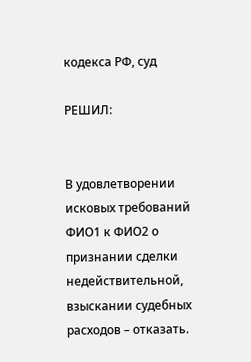кодекса РФ, суд

РЕШИЛ:


В удовлетворении исковых требований ФИО1 к ФИО2 о признании сделки недействительной, взыскании судебных расходов – отказать.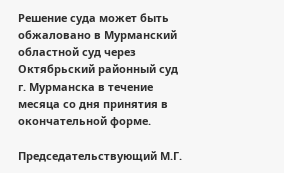Решение суда может быть обжаловано в Мурманский областной суд через Октябрьский районный суд г. Мурманска в течение месяца со дня принятия в окончательной форме.

Председательствующий М.Г.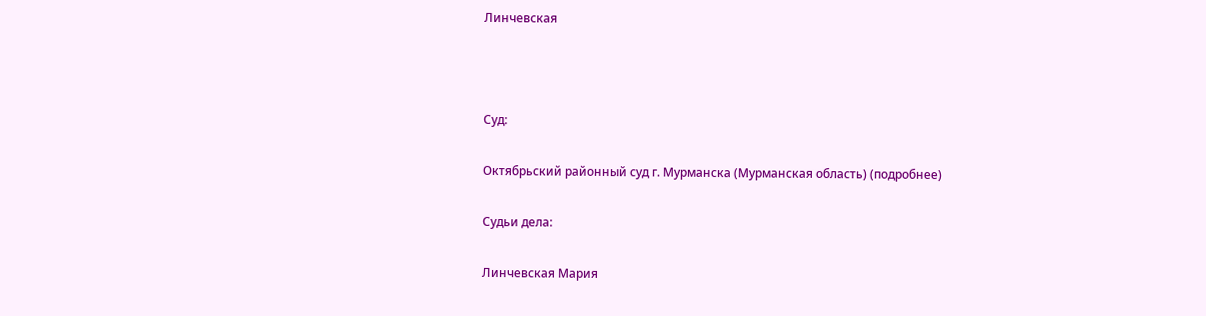Линчевская



Суд:

Октябрьский районный суд г. Мурманска (Мурманская область) (подробнее)

Судьи дела:

Линчевская Мария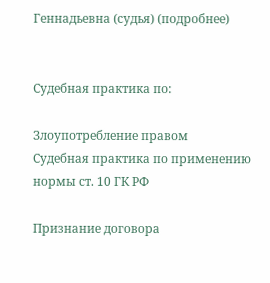Геннадьевна (судья) (подробнее)


Судебная практика по:

Злоупотребление правом
Судебная практика по применению нормы ст. 10 ГК РФ

Признание договора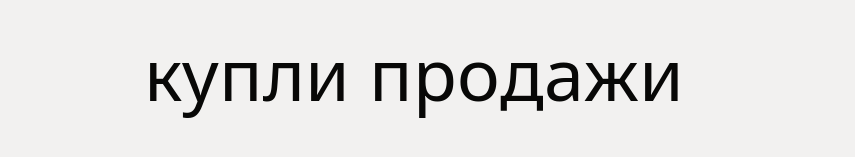купли продажи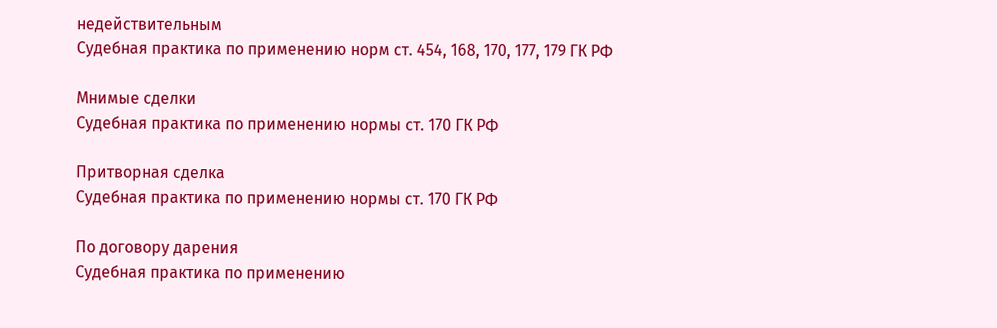недействительным
Судебная практика по применению норм ст. 454, 168, 170, 177, 179 ГК РФ

Мнимые сделки
Судебная практика по применению нормы ст. 170 ГК РФ

Притворная сделка
Судебная практика по применению нормы ст. 170 ГК РФ

По договору дарения
Судебная практика по применению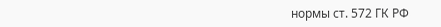нормы ст. 572 ГК РФ